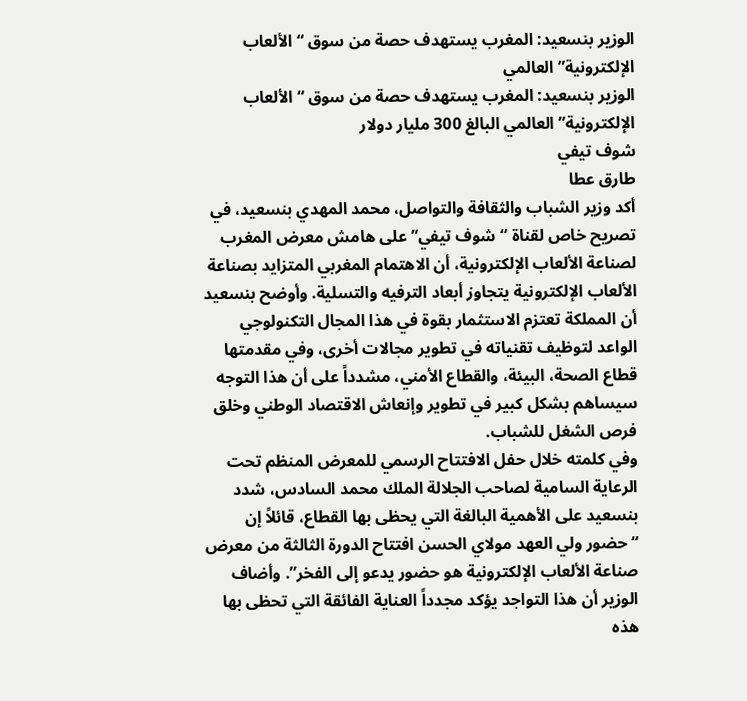الوزير بنسعيد: المغرب يستهدف حصة من سوق “الألعاب الإلكترونية” العالمي
الوزير بنسعيد: المغرب يستهدف حصة من سوق “الألعاب الإلكترونية” العالمي البالغ 300 مليار دولار
شوف تيفي
طارق عطا
أكد وزير الشباب والثقافة والتواصل، محمد المهدي بنسعيد، في تصريح خاص لقناة “شوف تيفي” على هامش معرض المغرب لصناعة الألعاب الإلكترونية، أن الاهتمام المغربي المتزايد بصناعة الألعاب الإلكترونية يتجاوز أبعاد الترفيه والتسلية. وأوضح بنسعيد أن المملكة تعتزم الاستثمار بقوة في هذا المجال التكنولوجي الواعد لتوظيف تقنياته في تطوير مجالات أخرى، وفي مقدمتها قطاع الصحة، البيئة، والقطاع الأمني، مشدداً على أن هذا التوجه سيساهم بشكل كبير في تطوير وإنعاش الاقتصاد الوطني وخلق فرص الشغل للشباب.
وفي كلمته خلال حفل الافتتاح الرسمي للمعرض المنظم تحت الرعاية السامية لصاحب الجلالة الملك محمد السادس، شدد بنسعيد على الأهمية البالغة التي يحظى بها القطاع، قائلاً إن “حضور ولي العهد مولاي الحسن افتتاح الدورة الثالثة من معرض صناعة الألعاب الإلكترونية هو حضور يدعو إلى الفخر”. وأضاف الوزير أن هذا التواجد يؤكد مجدداً العناية الفائقة التي تحظى بها هذه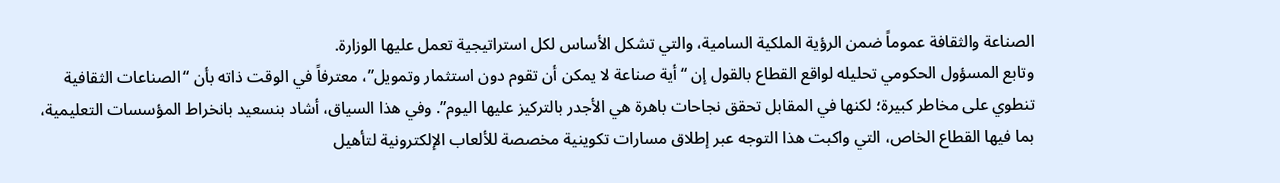الصناعة والثقافة عموماً ضمن الرؤية الملكية السامية، والتي تشكل الأساس لكل استراتيجية تعمل عليها الوزارة.
وتابع المسؤول الحكومي تحليله لواقع القطاع بالقول إن “أية صناعة لا يمكن أن تقوم دون استثمار وتمويل”، معترفاً في الوقت ذاته بأن “الصناعات الثقافية تنطوي على مخاطر كبيرة؛ لكنها في المقابل تحقق نجاحات باهرة هي الأجدر بالتركيز عليها اليوم”. وفي هذا السياق، أشاد بنسعيد بانخراط المؤسسات التعليمية، بما فيها القطاع الخاص، التي واكبت هذا التوجه عبر إطلاق مسارات تكوينية مخصصة للألعاب الإلكترونية لتأهيل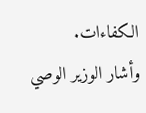الكفاءات.
وأشار الوزير الوصي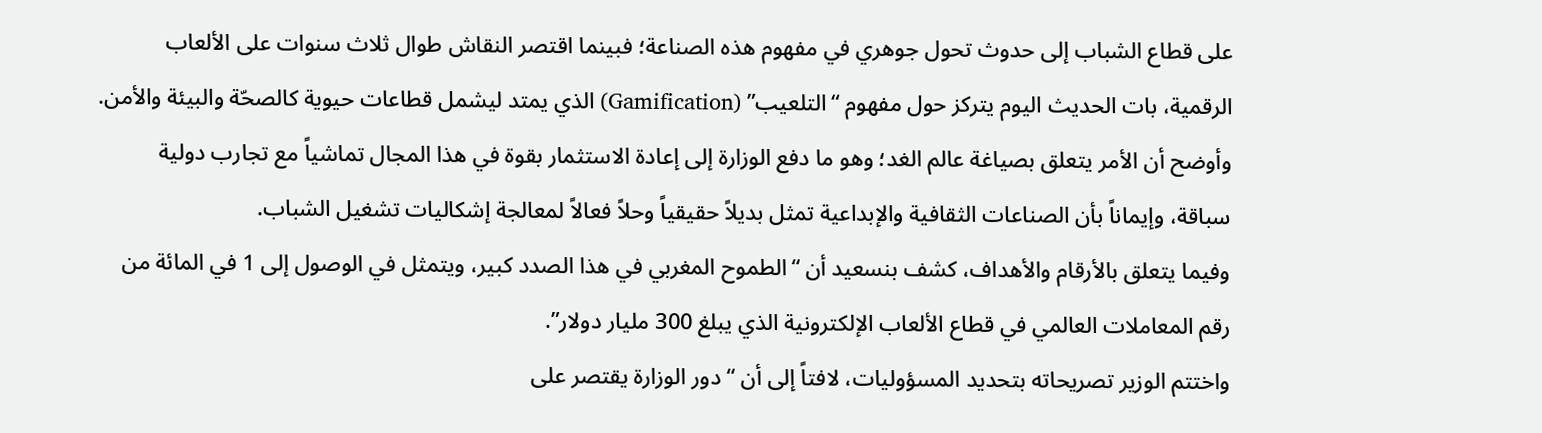على قطاع الشباب إلى حدوث تحول جوهري في مفهوم هذه الصناعة؛ فبينما اقتصر النقاش طوال ثلاث سنوات على الألعاب الرقمية، بات الحديث اليوم يتركز حول مفهوم “التلعيب” (Gamification) الذي يمتد ليشمل قطاعات حيوية كالصحّة والبيئة والأمن. وأوضح أن الأمر يتعلق بصياغة عالم الغد؛ وهو ما دفع الوزارة إلى إعادة الاستثمار بقوة في هذا المجال تماشياً مع تجارب دولية سباقة، وإيماناً بأن الصناعات الثقافية والإبداعية تمثل بديلاً حقيقياً وحلاً فعالاً لمعالجة إشكاليات تشغيل الشباب.
وفيما يتعلق بالأرقام والأهداف، كشف بنسعيد أن “الطموح المغربي في هذا الصدد كبير، ويتمثل في الوصول إلى 1 في المائة من رقم المعاملات العالمي في قطاع الألعاب الإلكترونية الذي يبلغ 300 مليار دولار”.
واختتم الوزير تصريحاته بتحديد المسؤوليات، لافتاً إلى أن “دور الوزارة يقتصر على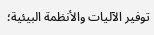توفير الآليات والأنظمة البيئية؛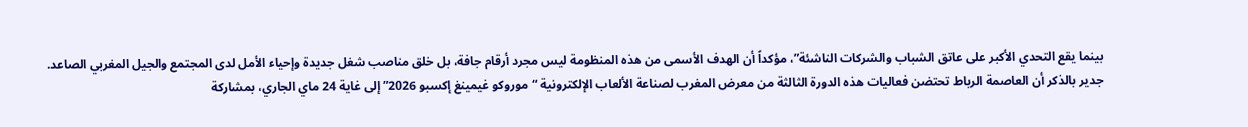بينما يقع التحدي الأكبر على عاتق الشباب والشركات الناشئة”، مؤكداً أن الهدف الأسمى من هذه المنظومة ليس مجرد أرقام جافة، بل خلق مناصب شغل جديدة وإحياء الأمل لدى المجتمع والجيل المغربي الصاعد.
جدير بالذكر أن العاصمة الرباط تحتضن فعاليات هذه الدورة الثالثة من معرض المغرب لصناعة الألعاب الإلكترونية “موروكو غيمينغ إكسبو 2026” إلى غاية 24 ماي الجاري، بمشاركة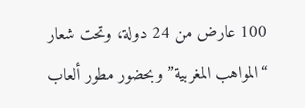100 عارض من 24 دولة، وتحت شعار “المواهب المغربية” وبحضور مطور ألعاب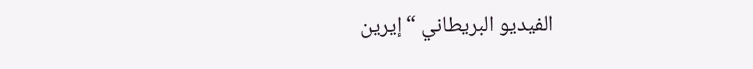الفيديو البريطاني “إيرين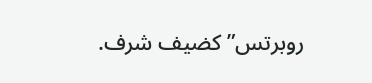روبرتس” كضيف شرف.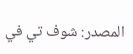المصدر: شوف تي في